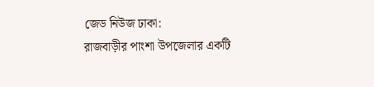জেড নিউজ ঢাকা:
রাজবাড়ীর পাংশা উপজেলার একটি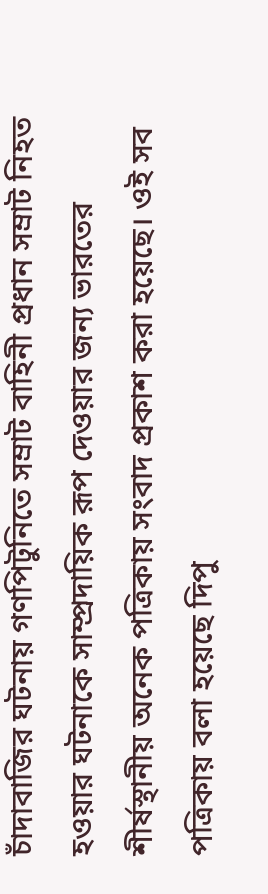চাঁদাবাজির ঘটনায় গণপিটুনিতে সম্রাট বাহিনী প্রধান সম্রাট নিহত হওয়ার ঘটনাকে সাম্প্রদায়িক রূপ দেওয়ার জন্য ভারতের শীর্ষস্থানীয় অনেক পত্রিকায় সংবাদ প্রকাশ করা হয়েছে। ওই সব পত্রিকায় বলা হয়েছে দিপু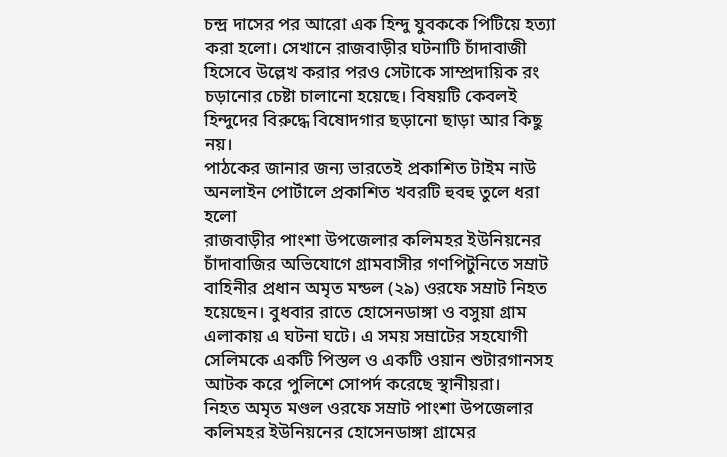চন্দ্র দাসের পর আরো এক হিন্দু যুবককে পিটিয়ে হত্যা করা হলো। সেখানে রাজবাড়ীর ঘটনাটি চাঁদাবাজী হিসেবে উল্লেখ করার পরও সেটাকে সাম্প্রদায়িক রং চড়ানোর চেষ্টা চালানো হয়েছে। বিষয়টি কেবলই হিন্দুদের বিরুদ্ধে বিষোদগার ছড়ানো ছাড়া আর কিছু নয়।
পাঠকের জানার জন্য ভারতেই প্রকাশিত টাইম নাউ অনলাইন পোর্টালে প্রকাশিত খবরটি হুবহু তুলে ধরা হলো
রাজবাড়ীর পাংশা উপজেলার কলিমহর ইউনিয়নের চাঁদাবাজির অভিযোগে গ্রামবাসীর গণপিটুনিতে সম্রাট বাহিনীর প্রধান অমৃত মন্ডল (২৯) ওরফে সম্রাট নিহত হয়েছেন। বুধবার রাতে হোসেনডাঙ্গা ও বসুয়া গ্রাম এলাকায় এ ঘটনা ঘটে। এ সময় সম্রাটের সহযোগী সেলিমকে একটি পিস্তল ও একটি ওয়ান শুটারগানসহ আটক করে পুলিশে সোপর্দ করেছে স্থানীয়রা।
নিহত অমৃত মণ্ডল ওরফে সম্রাট পাংশা উপজেলার কলিমহর ইউনিয়নের হোসেনডাঙ্গা গ্রামের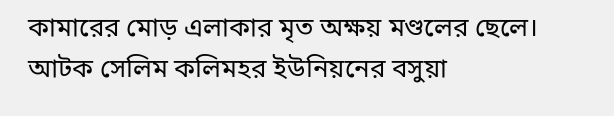কামারের মোড় এলাকার মৃত অক্ষয় মণ্ডলের ছেলে।
আটক সেলিম কলিমহর ইউনিয়নের বসুয়া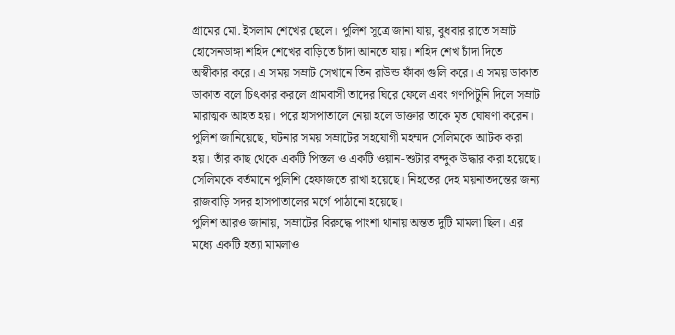গ্রামের মো. ইসলাম শেখের ছেলে। পুলিশ সূত্রে জানা যায়, বুধবার রাতে সম্রাট হোসেনডাঙ্গা শহিদ শেখের বাড়িতে চাঁদা আনতে যায়। শহিদ শেখ চাঁদা দিতে অস্বীকার করে। এ সময় সম্রাট সেখানে তিন রাউন্ড ফাঁকা গুলি করে। এ সময় ডাকাত ডাকাত বলে চিৎকার করলে গ্রামবাসী তাদের ঘিরে ফেলে এবং গণপিটুনি দিলে সম্রাট মারাত্মক আহত হয়। পরে হাসপাতালে নেয়া হলে ডাক্তার তাকে মৃত ঘোষণা করেন।
পুলিশ জানিয়েছে, ঘটনার সময় সম্রাটের সহযোগী মহম্মদ সেলিমকে আটক করা হয়। তাঁর কাছ থেকে একটি পিস্তল ও একটি ওয়ান-শুটার বন্দুক উদ্ধার করা হয়েছে। সেলিমকে বর্তমানে পুলিশি হেফাজতে রাখা হয়েছে। নিহতের দেহ ময়নাতদন্তের জন্য রাজবাড়ি সদর হাসপাতালের মর্গে পাঠানো হয়েছে।
পুলিশ আরও জানায়, সম্রাটের বিরুদ্ধে পাংশা থানায় অন্তত দুটি মামলা ছিল। এর মধ্যে একটি হত্যা মামলাও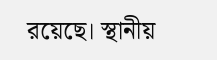রয়েছে। স্থানীয়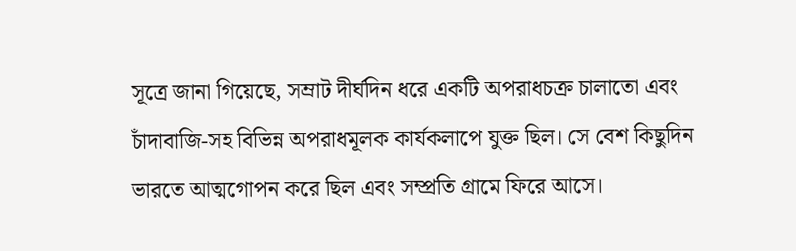সূত্রে জানা গিয়েছে, সম্রাট দীর্ঘদিন ধরে একটি অপরাধচক্র চালাতো এবং চাঁদাবাজি-সহ বিভিন্ন অপরাধমূলক কার্যকলাপে যুক্ত ছিল। সে বেশ কিছুদিন ভারতে আত্মগোপন করে ছিল এবং সম্প্রতি গ্রামে ফিরে আসে।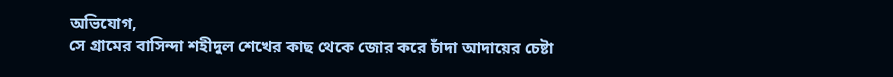অভিযোগ,
সে গ্রামের বাসিন্দা শহীদুল শেখের কাছ থেকে জোর করে চাঁদা আদায়ের চেষ্টা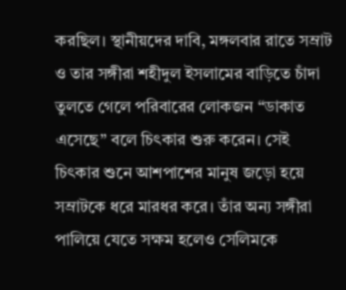করছিল। স্থানীয়দের দাবি, মঙ্গলবার রাতে সম্রাট ও তার সঙ্গীরা শহীদুল ইসলামের বাড়িতে চাঁদা তুলতে গেলে পরিবারের লোকজন “ডাকাত এসেছে” বলে চিৎকার শুরু করেন। সেই চিৎকার শুনে আশপাশের মানুষ জড়ো হয়ে সম্রাটকে ধরে মারধর করে। তাঁর অন্য সঙ্গীরা পালিয়ে যেতে সক্ষম হলেও সেলিমকে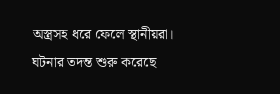অস্ত্রসহ ধরে ফেলে স্থানীয়রা। ঘটনার তদন্ত শুরু করেছে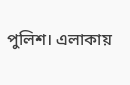পুলিশ। এলাকায়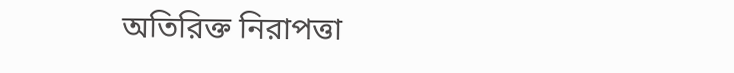অতিরিক্ত নিরাপত্তা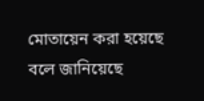মোতায়েন করা হয়েছে বলে জানিয়েছে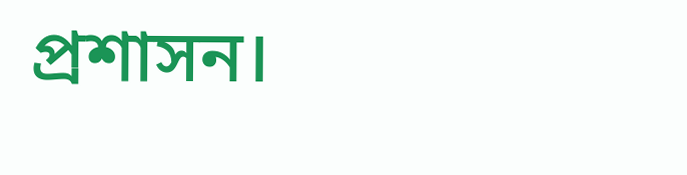প্রশাসন।